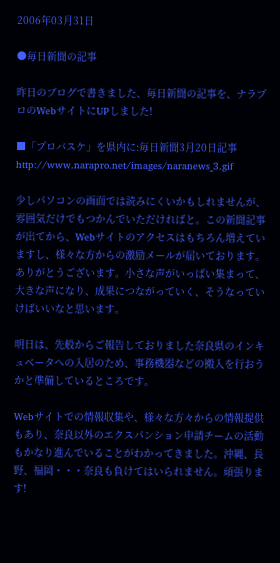2006年03月31日

●毎日新聞の記事

昨日のブログで書きました、毎日新聞の記事を、ナラプロのWebサイトにUPしました!

■「プロバスケ」を県内に:毎日新聞3月20日記事
http://www.narapro.net/images/naranews_3.gif

少しパソコンの画面では読みにくいかもしれませんが、雰囲気だけでもつかんでいただければと。この新聞記事が出てから、Webサイトのアクセスはもちろん増えていますし、様々な方からの激励メールが届いております。ありがとうございます。小さな声がいっぱい集まって、大きな声になり、成果につながっていく、そうなっていけばいいなと思います。

明日は、先般からご報告しておりました奈良県のインキュベータへの入居のため、事務機器などの搬入を行おうかと準備しているところです。

Webサイトでの情報収集や、様々な方々からの情報提供もあり、奈良以外のエクスパンション申請チームの活動もかなり進んでいることがわかってきました。沖縄、長野、福岡・・・奈良も負けてはいられません。頑張ります!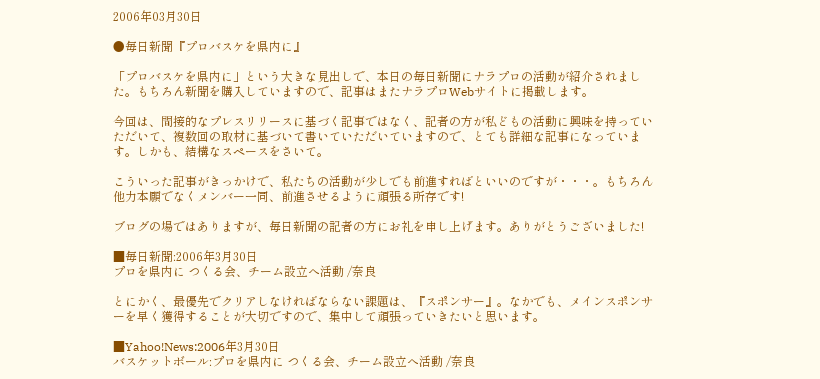2006年03月30日

●毎日新聞『プロバスケを県内に』

「プロバスケを県内に」という大きな見出しで、本日の毎日新聞にナラプロの活動が紹介されました。もちろん新聞を購入していますので、記事はまたナラプロWebサイトに掲載します。

今回は、間接的なプレスリリースに基づく記事ではなく、記者の方が私どもの活動に興味を持っていただいて、複数回の取材に基づいて書いていただいていますので、とても詳細な記事になっています。しかも、結構なスペースをさいて。

こういった記事がきっかけで、私たちの活動が少しでも前進すればといいのですが・・・。もちろん他力本願でなくメンバー一同、前進させるように頑張る所存です!

ブログの場ではありますが、毎日新聞の記者の方にお礼を申し上げます。ありがとうございました!

■毎日新聞:2006年3月30日
プロを県内に つくる会、チーム設立へ活動 /奈良

とにかく、最優先でクリアしなければならない課題は、『スポンサー』。なかでも、メインスポンサーを早く獲得することが大切ですので、集中して頑張っていきたいと思います。

■Yahoo!News:2006年3月30日
バスケットボール:プロを県内に つくる会、チーム設立へ活動 /奈良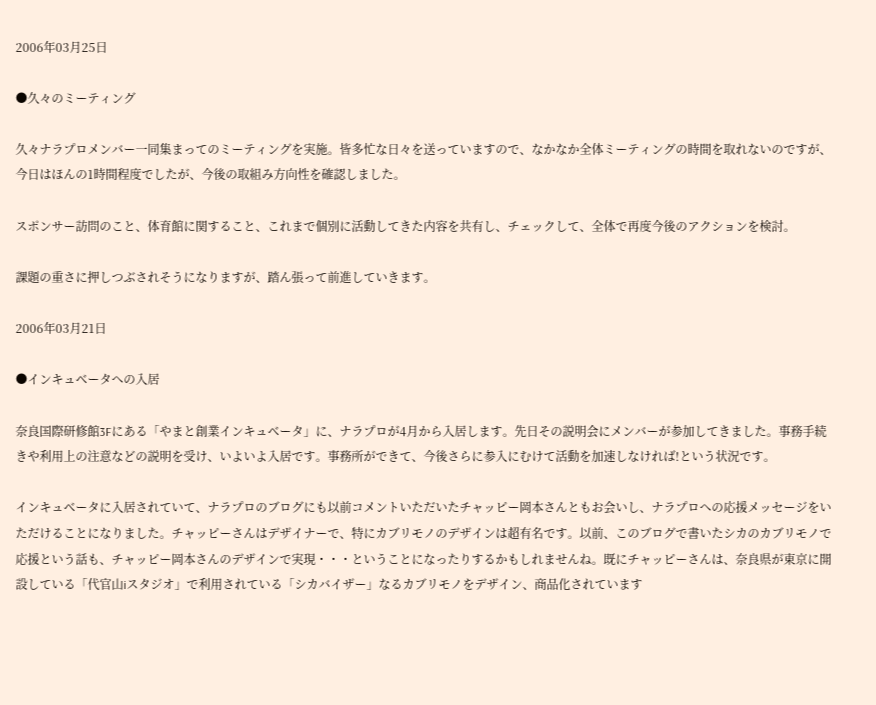2006年03月25日

●久々のミーティング

久々ナラプロメンバー一同集まってのミーティングを実施。皆多忙な日々を送っていますので、なかなか全体ミーティングの時間を取れないのですが、今日はほんの1時間程度でしたが、今後の取組み方向性を確認しました。

スポンサー訪問のこと、体育館に関すること、これまで個別に活動してきた内容を共有し、チェックして、全体で再度今後のアクションを検討。

課題の重さに押しつぶされそうになりますが、踏ん張って前進していきます。

2006年03月21日

●インキュベータへの入居

奈良国際研修館3Fにある「やまと創業インキュベータ」に、ナラプロが4月から入居します。先日その説明会にメンバーが参加してきました。事務手続きや利用上の注意などの説明を受け、いよいよ入居です。事務所ができて、今後さらに参入にむけて活動を加速しなければ!という状況です。

インキュベータに入居されていて、ナラプロのブログにも以前コメントいただいたチャッピー岡本さんともお会いし、ナラプロへの応援メッセージをいただけることになりました。チャッピーさんはデザイナーで、特にカブリモノのデザインは超有名です。以前、このブログで書いたシカのカブリモノで応援という話も、チャッピー岡本さんのデザインで実現・・・ということになったりするかもしれませんね。既にチャッピーさんは、奈良県が東京に開設している「代官山iスタジオ」で利用されている「シカバイザー」なるカブリモノをデザイン、商品化されています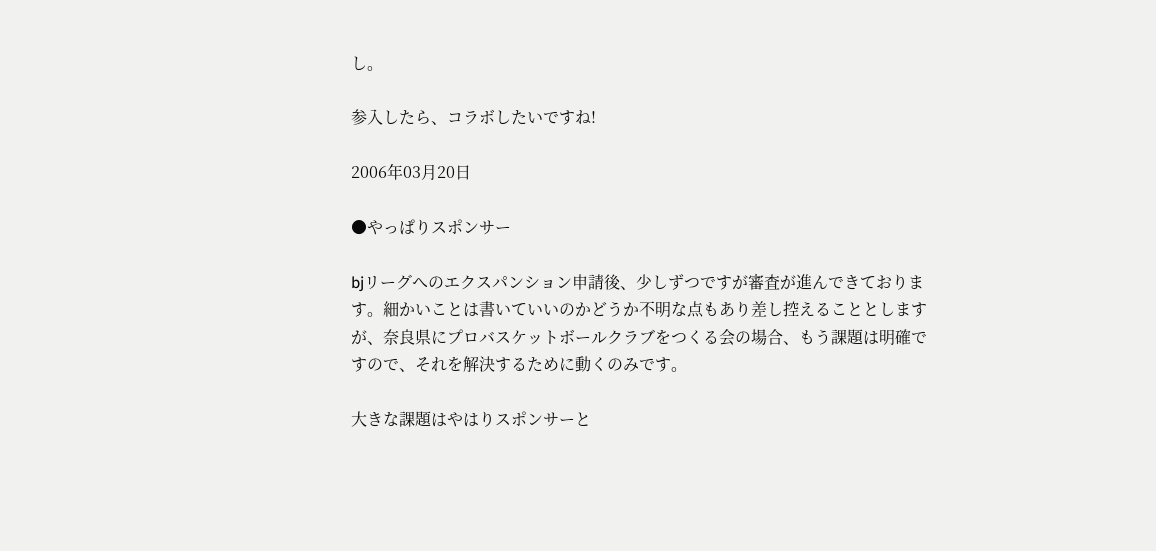し。

参入したら、コラボしたいですね!

2006年03月20日

●やっぱりスポンサー

bjリーグへのエクスパンション申請後、少しずつですが審査が進んできております。細かいことは書いていいのかどうか不明な点もあり差し控えることとしますが、奈良県にプロバスケットボールクラブをつくる会の場合、もう課題は明確ですので、それを解決するために動くのみです。

大きな課題はやはりスポンサーと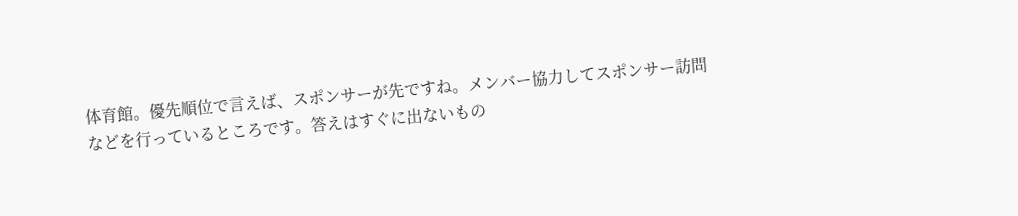体育館。優先順位で言えば、スポンサーが先ですね。メンバー協力してスポンサー訪問などを行っているところです。答えはすぐに出ないもの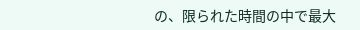の、限られた時間の中で最大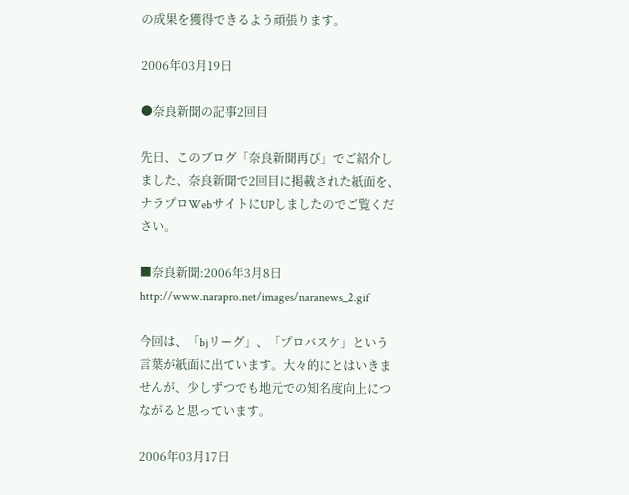の成果を獲得できるよう頑張ります。

2006年03月19日

●奈良新聞の記事2回目

先日、このブログ「奈良新聞再び」でご紹介しました、奈良新聞で2回目に掲載された紙面を、ナラプロWebサイトにUPしましたのでご覧ください。

■奈良新聞:2006年3月8日
http://www.narapro.net/images/naranews_2.gif

今回は、「bjリーグ」、「プロバスケ」という言葉が紙面に出ています。大々的にとはいきませんが、少しずつでも地元での知名度向上につながると思っています。

2006年03月17日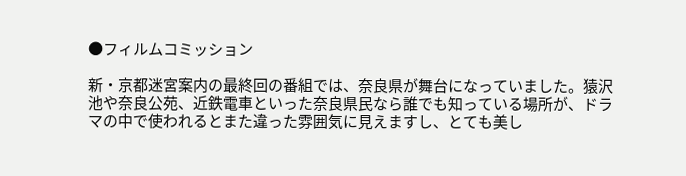●フィルムコミッション

新・京都迷宮案内の最終回の番組では、奈良県が舞台になっていました。猿沢池や奈良公苑、近鉄電車といった奈良県民なら誰でも知っている場所が、ドラマの中で使われるとまた違った雰囲気に見えますし、とても美し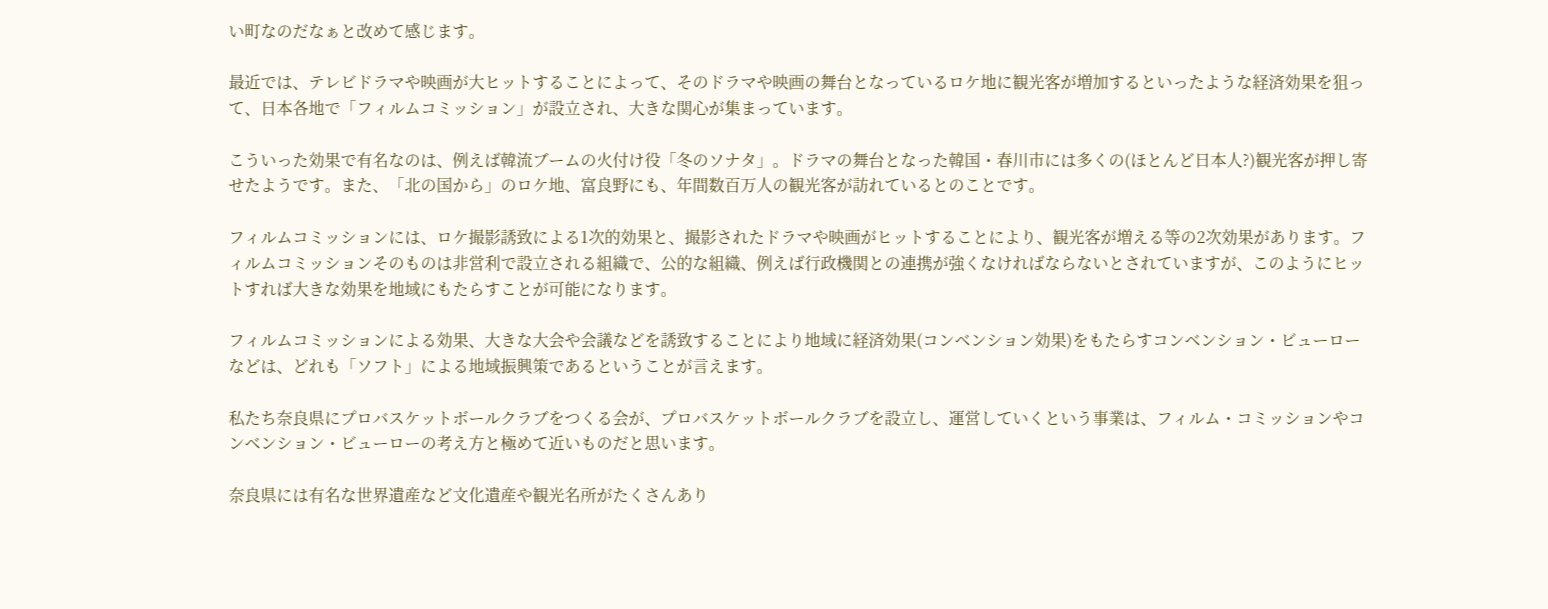い町なのだなぁと改めて感じます。

最近では、テレビドラマや映画が大ヒットすることによって、そのドラマや映画の舞台となっているロケ地に観光客が増加するといったような経済効果を狙って、日本各地で「フィルムコミッション」が設立され、大きな関心が集まっています。

こういった効果で有名なのは、例えば韓流ブームの火付け役「冬のソナタ」。ドラマの舞台となった韓国・春川市には多くの(ほとんど日本人?)観光客が押し寄せたようです。また、「北の国から」のロケ地、富良野にも、年間数百万人の観光客が訪れているとのことです。

フィルムコミッションには、ロケ撮影誘致による1次的効果と、撮影されたドラマや映画がヒットすることにより、観光客が増える等の2次効果があります。フィルムコミッションそのものは非営利で設立される組織で、公的な組織、例えば行政機関との連携が強くなければならないとされていますが、このようにヒットすれば大きな効果を地域にもたらすことが可能になります。

フィルムコミッションによる効果、大きな大会や会議などを誘致することにより地域に経済効果(コンベンション効果)をもたらすコンベンション・ビューローなどは、どれも「ソフト」による地域振興策であるということが言えます。

私たち奈良県にプロバスケットボールクラブをつくる会が、プロバスケットボールクラブを設立し、運営していくという事業は、フィルム・コミッションやコンベンション・ビューローの考え方と極めて近いものだと思います。

奈良県には有名な世界遺産など文化遺産や観光名所がたくさんあり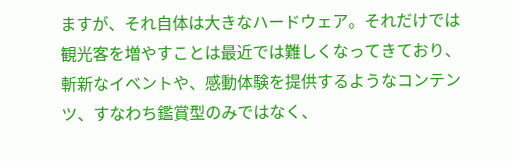ますが、それ自体は大きなハードウェア。それだけでは観光客を増やすことは最近では難しくなってきており、斬新なイベントや、感動体験を提供するようなコンテンツ、すなわち鑑賞型のみではなく、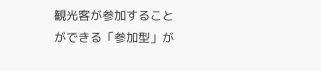観光客が参加することができる「参加型」が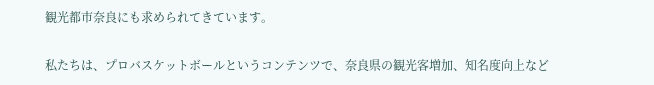観光都市奈良にも求められてきています。

私たちは、プロバスケットボールというコンテンツで、奈良県の観光客増加、知名度向上など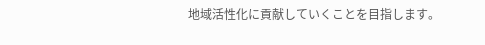地域活性化に貢献していくことを目指します。